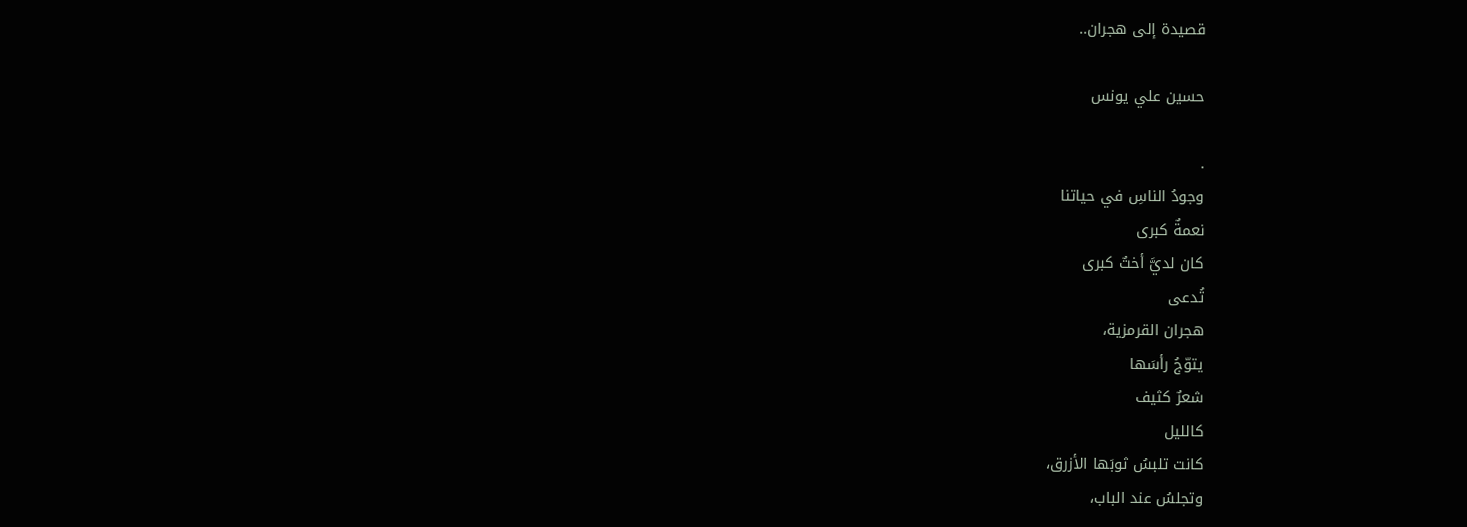قصيدة إلى هجران..

حسين علي يونس

.
وجودُ الناسِ في حياتنا
نعمةٌ كبرى
كان لديَّ أختٌ كبرى
تُدعى
هجران القرمزية،
يتوّجُ رأسَها
شعرٌ كثيف
كالليل
كانت تلبسُ ثوبَها الأزرق،
وتجلسُ عند الباب،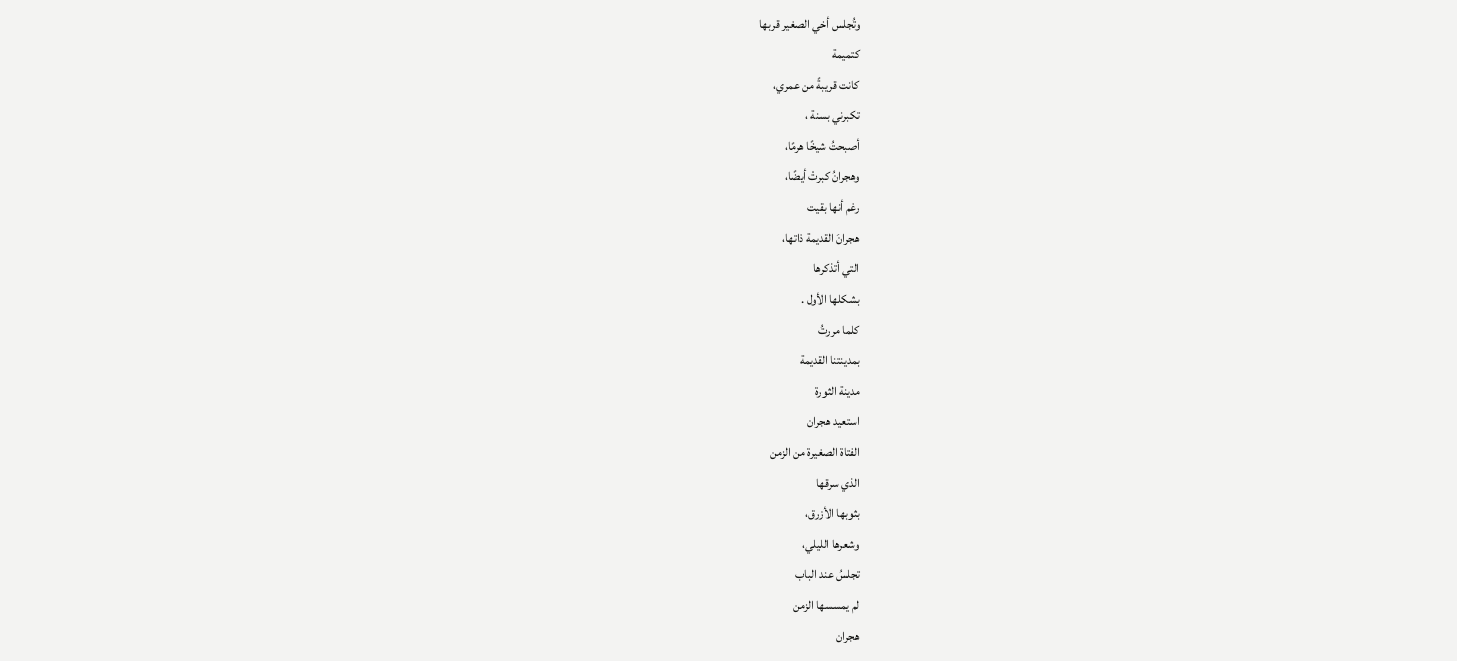وتُجلس أخي الصغير قربها
كتميمة
كانت قريبةً من عمري،
تكبرني بسنة ،
أصبحتُ شيخًا هرمًا،
وهجرانُ كبرتْ أيضًا،
رغم أنها بقيت
هجرانَ القديمة ذاتها،
التي أتذكرها
بشكلها الأول .
كلما مررتُ
بمدينتنا القديمة
مدينة الثورة
استعيد هجران
الفتاة الصغيرة من الزمن
الذي سرقها
بثوبها الأزرق،
وشعرها الليلي،
تجلسُ عند الباب
لم يمسسها الزمن
هجران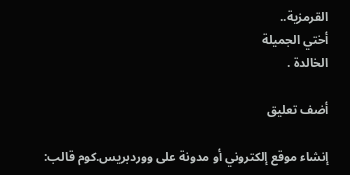القرمزية..
أختي الجميلة
الخالدة .

أضف تعليق

إنشاء موقع إلكتروني أو مدونة على ووردبريس.كوم قالب: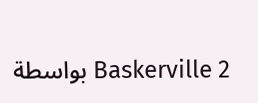Baskerville 2 بواسطة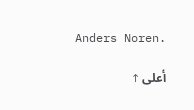Anders Noren.

أعلى ↑